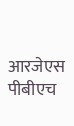आरजेएस पीबीएच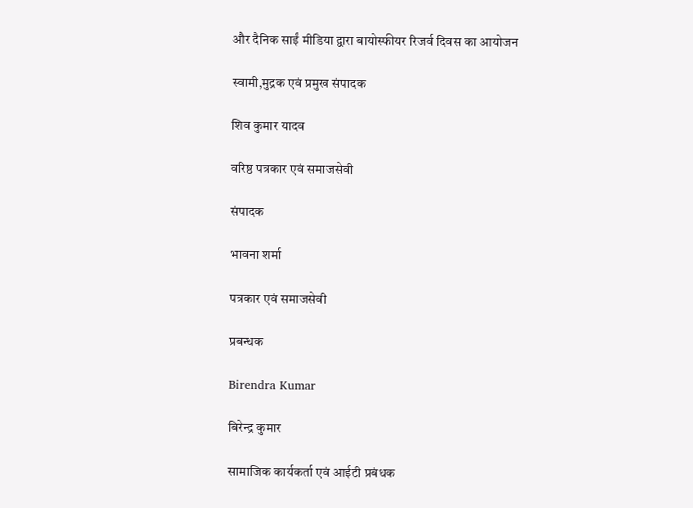और दैनिक साईं मीडिया द्वारा बायोस्फीयर रिजर्व दिवस का आयोजन

स्वामी,मुद्रक एवं प्रमुख संपादक

शिव कुमार यादव

वरिष्ठ पत्रकार एवं समाजसेवी

संपादक

भावना शर्मा

पत्रकार एवं समाजसेवी

प्रबन्धक

Birendra Kumar

बिरेन्द्र कुमार

सामाजिक कार्यकर्ता एवं आईटी प्रबंधक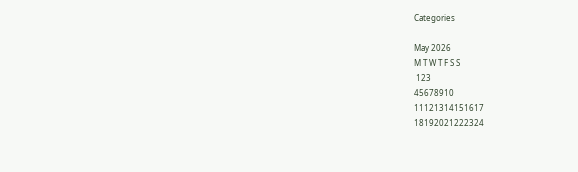Categories

May 2026
M T W T F S S
 123
45678910
11121314151617
18192021222324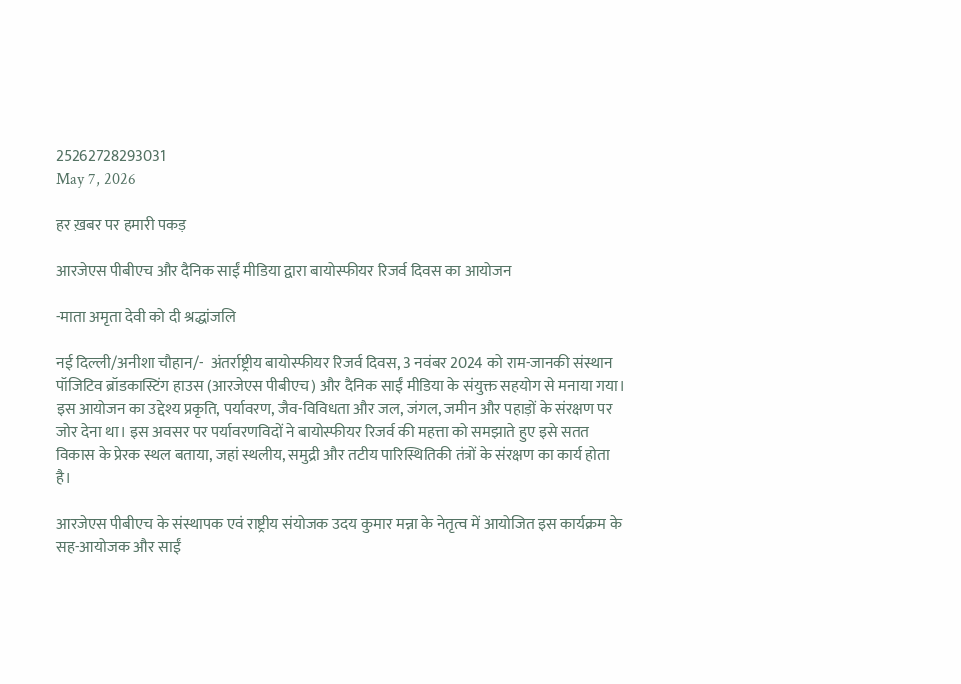25262728293031
May 7, 2026

हर ख़बर पर हमारी पकड़

आरजेएस पीबीएच और दैनिक साईं मीडिया द्वारा बायोस्फीयर रिजर्व दिवस का आयोजन

-माता अमृता देवी को दी श्रद्धांजलि

नई दिल्ली/अनीशा चौहान/-  अंतर्राष्ट्रीय बायोस्फीयर रिजर्व दिवस, 3 नवंबर 2024 को राम-जानकी संस्थान पॉजिटिव ब्रॉडकास्टिंग हाउस (आरजेएस पीबीएच) और दैनिक साईं मीडिया के संयुक्त सहयोग से मनाया गया। इस आयोजन का उद्देश्य प्रकृति, पर्यावरण, जैव-विविधता और जल, जंगल, जमीन और पहाड़ों के संरक्षण पर जोर देना था। इस अवसर पर पर्यावरणविदों ने बायोस्फीयर रिजर्व की महत्ता को समझाते हुए इसे सतत विकास के प्रेरक स्थल बताया, जहां स्थलीय, समुद्री और तटीय पारिस्थितिकी तंत्रों के संरक्षण का कार्य होता है।

आरजेएस पीबीएच के संस्थापक एवं राष्ट्रीय संयोजक उदय कुमार मन्ना के नेतृत्व में आयोजित इस कार्यक्रम के सह-आयोजक और साईं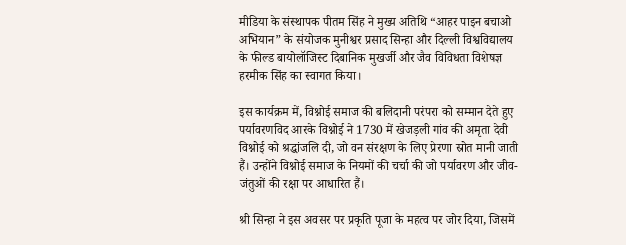मीडिया के संस्थापक पीतम सिंह ने मुख्य अतिथि “आहर पाइन बचाओ अभियान” के संयोजक मुनीश्वर प्रसाद सिन्हा और दिल्ली विश्वविद्यालय के फील्ड बायोलॉजिस्ट दिबानिक मुखर्जी और जैव विविधता विशेषज्ञ हरमीक सिंह का स्वागत किया।

इस कार्यक्रम में, विश्नोई समाज की बलिदानी परंपरा को सम्मान देते हुए पर्यावरणविद आरके विश्नोई ने 1730 में खेजड़ली गांव की अमृता देवी विश्नोई को श्रद्धांजलि दी, जो वन संरक्षण के लिए प्रेरणा स्रोत मानी जाती हैं। उन्होंने विश्नोई समाज के नियमों की चर्चा की जो पर्यावरण और जीव-जंतुओं की रक्षा पर आधारित हैं।

श्री सिन्हा ने इस अवसर पर प्रकृति पूजा के महत्व पर जोर दिया, जिसमें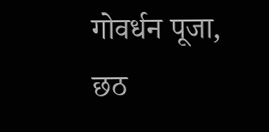गोवर्धन पूजा, छठ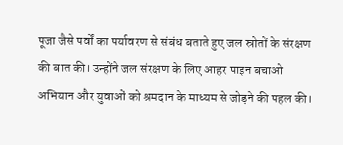पूजा जैसे पर्वों का पर्यावरण से संबंध बताते हुए जल स्रोतों के संरक्षण की बात की। उन्होंने जल संरक्षण के लिए आहर पाइन बचाओ अभियान और युवाओं को श्रमदान के माध्यम से जोड़ने की पहल की।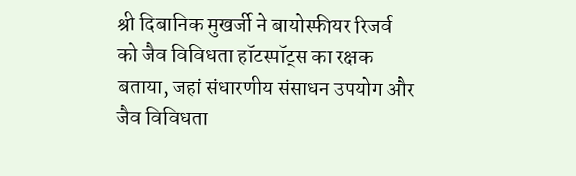श्री दिबानिक मुखर्जी ने बायोस्फीयर रिजर्व को जैव विविधता हॉटस्पॉट्स का रक्षक बताया, जहां संधारणीय संसाधन उपयोग और जैव विविधता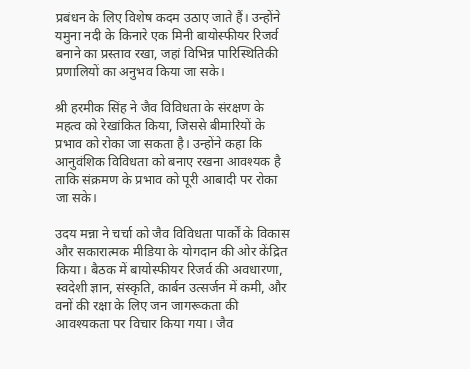प्रबंधन के लिए विशेष कदम उठाए जाते हैं। उन्होंने यमुना नदी के किनारे एक मिनी बायोस्फीयर रिजर्व बनाने का प्रस्ताव रखा, जहां विभिन्न पारिस्थितिकी प्रणालियों का अनुभव किया जा सके।

श्री हरमीक सिंह ने जैव विविधता के संरक्षण के महत्व को रेखांकित किया, जिससे बीमारियों के प्रभाव को रोका जा सकता है। उन्होंने कहा कि आनुवंशिक विविधता को बनाए रखना आवश्यक है ताकि संक्रमण के प्रभाव को पूरी आबादी पर रोका जा सके।

उदय मन्ना ने चर्चा को जैव विविधता पार्कों के विकास और सकारात्मक मीडिया के योगदान की ओर केंद्रित किया। बैठक में बायोस्फीयर रिजर्व की अवधारणा, स्वदेशी ज्ञान, संस्कृति, कार्बन उत्सर्जन में कमी, और वनों की रक्षा के लिए जन जागरूकता की आवश्यकता पर विचार किया गया। जैव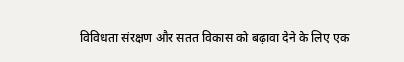विविधता संरक्षण और सतत विकास को बढ़ावा देने के लिए एक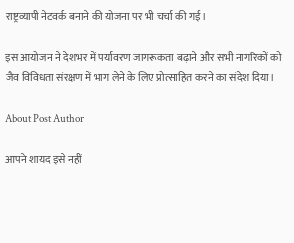राष्ट्रव्यापी नेटवर्क बनाने की योजना पर भी चर्चा की गई।

इस आयोजन ने देशभर में पर्यावरण जागरूकता बढ़ाने और सभी नागरिकों को जैव विविधता संरक्षण में भाग लेने के लिए प्रोत्साहित करने का संदेश दिया।

About Post Author

आपने शायद इसे नहीं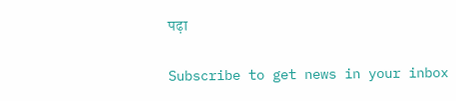पढ़ा

Subscribe to get news in your inbox